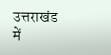उत्तराखंड में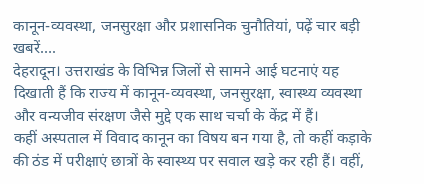कानून-व्यवस्था, जनसुरक्षा और प्रशासनिक चुनौतियां, पढ़ें चार बड़ी खबरें….
देहरादून। उत्तराखंड के विभिन्न जिलों से सामने आई घटनाएं यह दिखाती हैं कि राज्य में कानून-व्यवस्था, जनसुरक्षा, स्वास्थ्य व्यवस्था और वन्यजीव संरक्षण जैसे मुद्दे एक साथ चर्चा के केंद्र में हैं।
कहीं अस्पताल में विवाद कानून का विषय बन गया है, तो कहीं कड़ाके की ठंड में परीक्षाएं छात्रों के स्वास्थ्य पर सवाल खड़े कर रही हैं। वहीं,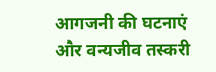आगजनी की घटनाएं और वन्यजीव तस्करी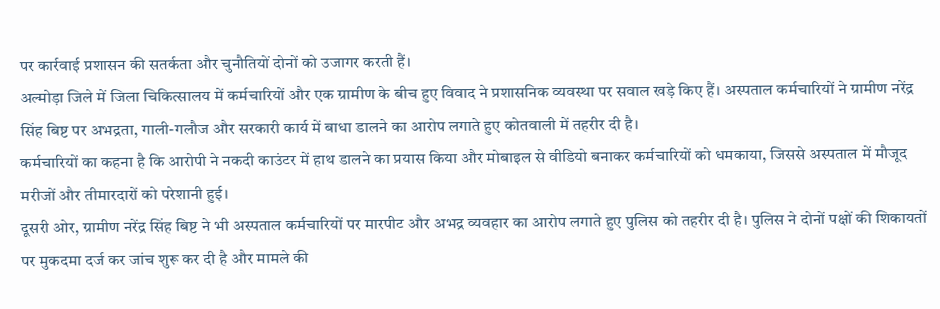पर कार्रवाई प्रशासन की सतर्कता और चुनौतियों दोनों को उजागर करती हैं।
अल्मोड़ा जिले में जिला चिकित्सालय में कर्मचारियों और एक ग्रामीण के बीच हुए विवाद ने प्रशासनिक व्यवस्था पर सवाल खड़े किए हैं। अस्पताल कर्मचारियों ने ग्रामीण नरेंद्र सिंह बिष्ट पर अभद्रता, गाली-गलौज और सरकारी कार्य में बाधा डालने का आरोप लगाते हुए कोतवाली में तहरीर दी है।
कर्मचारियों का कहना है कि आरोपी ने नकदी काउंटर में हाथ डालने का प्रयास किया और मोबाइल से वीडियो बनाकर कर्मचारियों को धमकाया, जिससे अस्पताल में मौजूद मरीजों और तीमारदारों को परेशानी हुई।
दूसरी ओर, ग्रामीण नरेंद्र सिंह बिष्ट ने भी अस्पताल कर्मचारियों पर मारपीट और अभद्र व्यवहार का आरोप लगाते हुए पुलिस को तहरीर दी है। पुलिस ने दोनों पक्षों की शिकायतों पर मुकदमा दर्ज कर जांच शुरू कर दी है और मामले की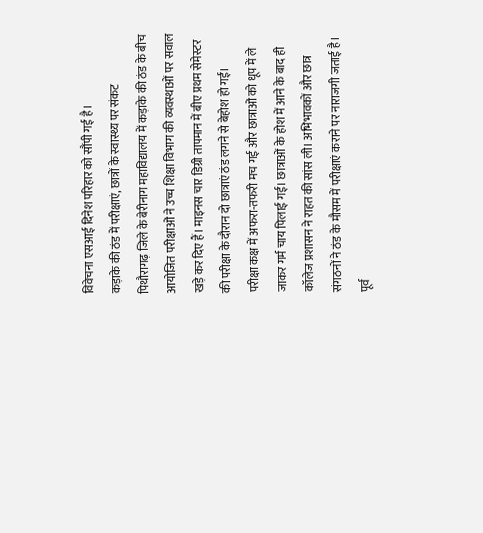विवेचना एसआई दिनेश परिहार को सौंपी गई है।
कड़ाके की ठंड में परीक्षाएं, छात्रों के स्वास्थ्य पर संकट
पिथौरागढ़ जिले के बेरीनाग महाविद्यालय में कड़ाके की ठंड के बीच आयोजित परीक्षाओं ने उच्च शिक्षा विभाग की व्यवस्थाओं पर सवाल खड़े कर दिए हैं। माइनस चार डिग्री तापमान में बीए प्रथम सेमेस्टर की परीक्षा के दौरान दो छात्राएं ठंड लगने से बेहोश हो गईं।
परीक्षा कक्ष में अफरा-तफरी मच गई और छात्राओं को धूप में ले जाकर गर्म चाय पिलाई गई। छात्राओं के होश में आने के बाद ही कॉलेज प्रशासन ने राहत की सांस ली। अभिभावकों और छात्र संगठनों ने ठंड के मौसम में परीक्षाएं कराने पर नाराजगी जताई है।
पूर्व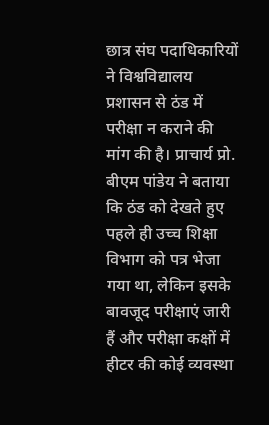छात्र संघ पदाधिकारियों ने विश्वविद्यालय प्रशासन से ठंड में परीक्षा न कराने की मांग की है। प्राचार्य प्रो. बीएम पांडेय ने बताया कि ठंड को देखते हुए पहले ही उच्च शिक्षा विभाग को पत्र भेजा गया था, लेकिन इसके बावजूद परीक्षाएं जारी हैं और परीक्षा कक्षों में हीटर की कोई व्यवस्था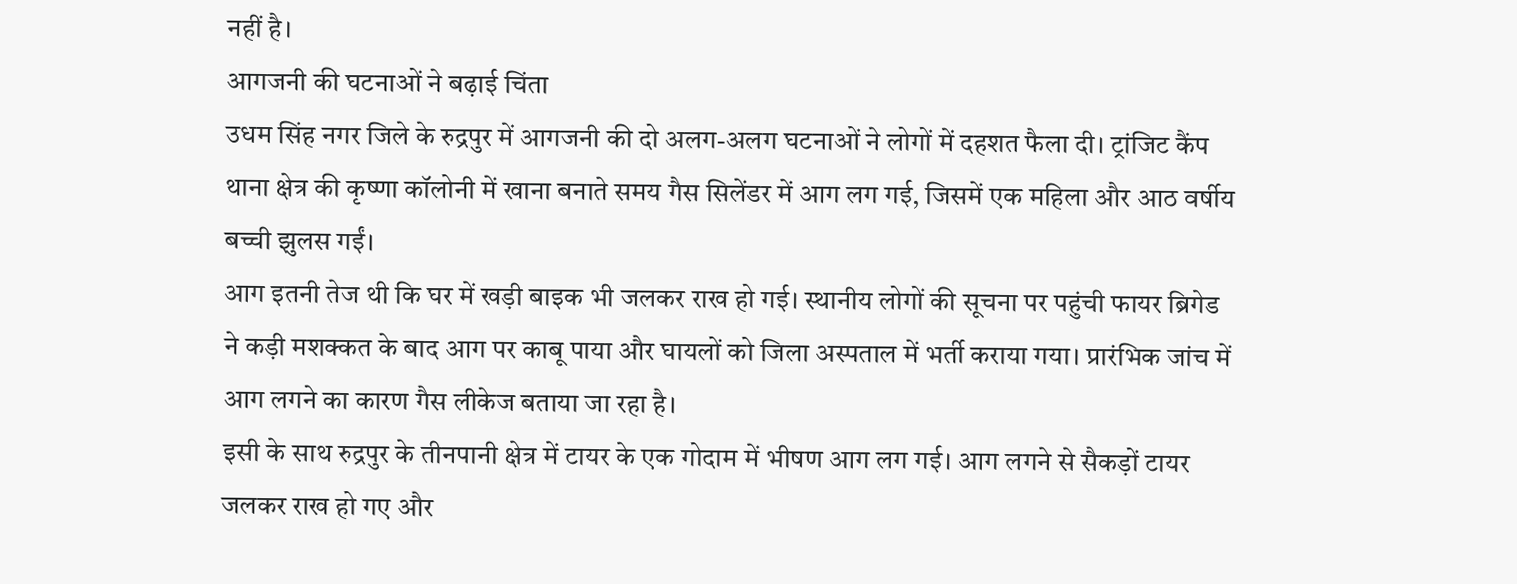नहीं है।
आगजनी की घटनाओं ने बढ़ाई चिंता
उधम सिंह नगर जिले के रुद्रपुर में आगजनी की दो अलग-अलग घटनाओं ने लोगों में दहशत फैला दी। ट्रांजिट कैंप थाना क्षेत्र की कृष्णा कॉलोनी में खाना बनाते समय गैस सिलेंडर में आग लग गई, जिसमें एक महिला और आठ वर्षीय बच्ची झुलस गईं।
आग इतनी तेज थी कि घर में खड़ी बाइक भी जलकर राख हो गई। स्थानीय लोगों की सूचना पर पहुंची फायर ब्रिगेड ने कड़ी मशक्कत के बाद आग पर काबू पाया और घायलों को जिला अस्पताल में भर्ती कराया गया। प्रारंभिक जांच में आग लगने का कारण गैस लीकेज बताया जा रहा है।
इसी के साथ रुद्रपुर के तीनपानी क्षेत्र में टायर के एक गोदाम में भीषण आग लग गई। आग लगने से सैकड़ों टायर जलकर राख हो गए और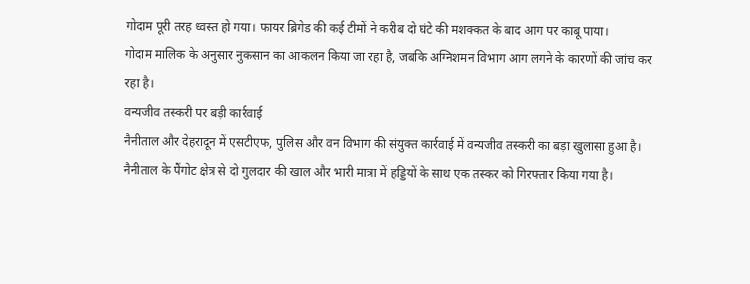गोदाम पूरी तरह ध्वस्त हो गया। फायर ब्रिगेड की कई टीमों ने करीब दो घंटे की मशक्कत के बाद आग पर काबू पाया।
गोदाम मालिक के अनुसार नुकसान का आकलन किया जा रहा है, जबकि अग्निशमन विभाग आग लगने के कारणों की जांच कर रहा है।
वन्यजीव तस्करी पर बड़ी कार्रवाई
नैनीताल और देहरादून में एसटीएफ, पुलिस और वन विभाग की संयुक्त कार्रवाई में वन्यजीव तस्करी का बड़ा खुलासा हुआ है। नैनीताल के पैंगोट क्षेत्र से दो गुलदार की खाल और भारी मात्रा में हड्डियों के साथ एक तस्कर को गिरफ्तार किया गया है।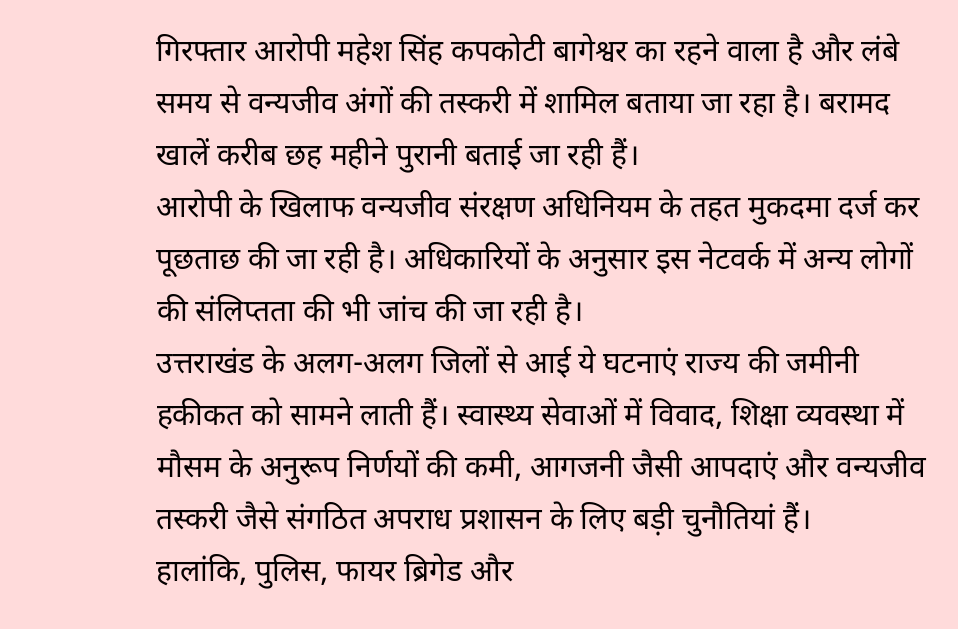गिरफ्तार आरोपी महेश सिंह कपकोटी बागेश्वर का रहने वाला है और लंबे समय से वन्यजीव अंगों की तस्करी में शामिल बताया जा रहा है। बरामद खालें करीब छह महीने पुरानी बताई जा रही हैं।
आरोपी के खिलाफ वन्यजीव संरक्षण अधिनियम के तहत मुकदमा दर्ज कर पूछताछ की जा रही है। अधिकारियों के अनुसार इस नेटवर्क में अन्य लोगों की संलिप्तता की भी जांच की जा रही है।
उत्तराखंड के अलग-अलग जिलों से आई ये घटनाएं राज्य की जमीनी हकीकत को सामने लाती हैं। स्वास्थ्य सेवाओं में विवाद, शिक्षा व्यवस्था में मौसम के अनुरूप निर्णयों की कमी, आगजनी जैसी आपदाएं और वन्यजीव तस्करी जैसे संगठित अपराध प्रशासन के लिए बड़ी चुनौतियां हैं।
हालांकि, पुलिस, फायर ब्रिगेड और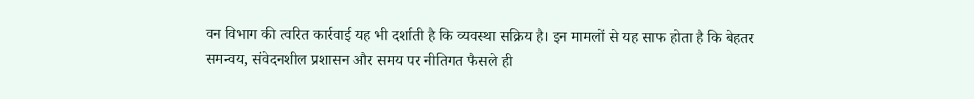वन विभाग की त्वरित कार्रवाई यह भी दर्शाती है कि व्यवस्था सक्रिय है। इन मामलों से यह साफ होता है कि बेहतर समन्वय, संवेदनशील प्रशासन और समय पर नीतिगत फैसले ही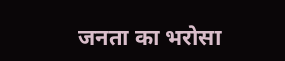जनता का भरोसा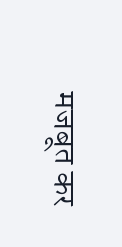मजबूत कर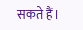सकते हैं।